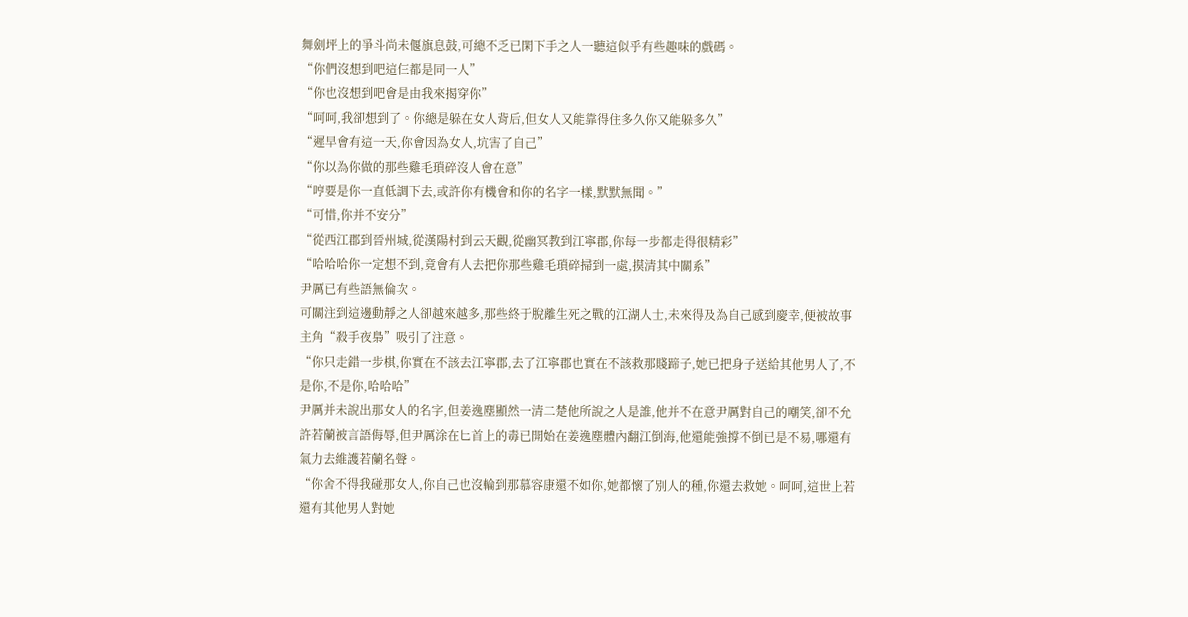舞劍坪上的爭斗尚未偃旗息鼓,可總不乏已閑下手之人一聽這似乎有些趣味的戲碼。
“你們沒想到吧這仨都是同一人”
“你也沒想到吧會是由我來揭穿你”
“呵呵,我卻想到了。你總是躲在女人背后,但女人又能靠得住多久你又能躲多久”
“遲早會有這一天,你會因為女人,坑害了自己”
“你以為你做的那些雞毛瑣碎沒人會在意”
“哼要是你一直低調下去,或許你有機會和你的名字一樣,默默無聞。”
“可惜,你并不安分”
“從西江郡到晉州城,從漢陽村到云天觀,從幽冥教到江寧郡,你每一步都走得很精彩”
“哈哈哈你一定想不到,竟會有人去把你那些雞毛瑣碎掃到一處,摸清其中關系”
尹厲已有些語無倫次。
可關注到這邊動靜之人卻越來越多,那些終于脫離生死之戰的江湖人士,未來得及為自己感到慶幸,便被故事主角“殺手夜梟”吸引了注意。
“你只走錯一步棋,你實在不該去江寧郡,去了江寧郡也實在不該救那賤蹄子,她已把身子送給其他男人了,不是你,不是你,哈哈哈”
尹厲并未說出那女人的名字,但姜逸塵顯然一清二楚他所說之人是誰,他并不在意尹厲對自己的嘲笑,卻不允許若蘭被言語侮辱,但尹厲涂在匕首上的毒已開始在姜逸塵體內翻江倒海,他還能強撐不倒已是不易,哪還有氣力去維護若蘭名聲。
“你舍不得我碰那女人,你自己也沒輪到那慕容康還不如你,她都懷了別人的種,你還去救她。呵呵,這世上若還有其他男人對她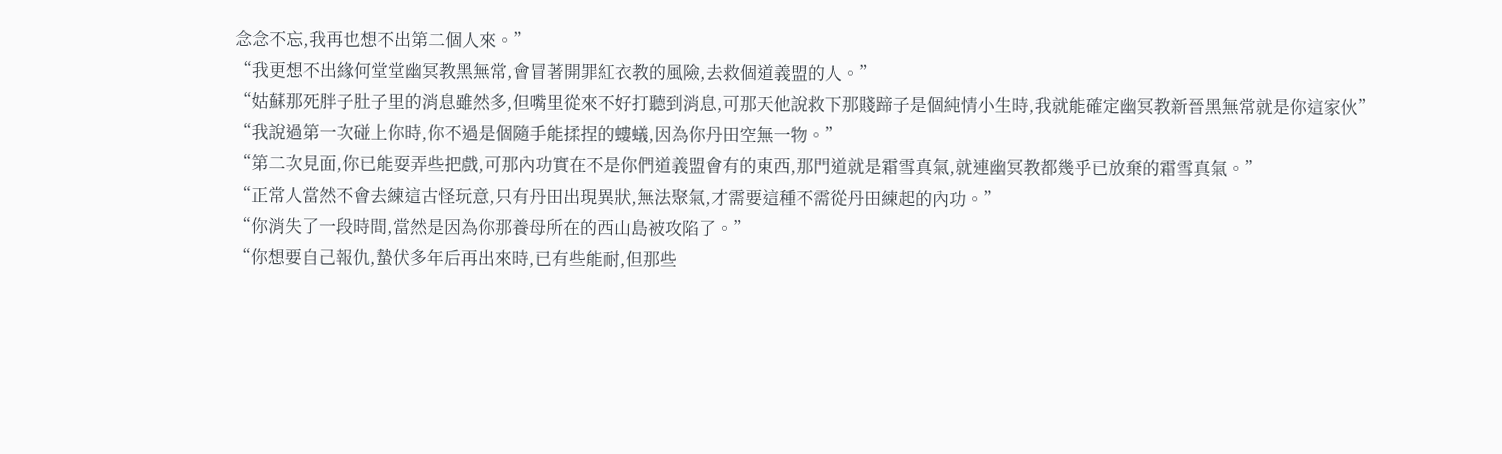念念不忘,我再也想不出第二個人來。”
“我更想不出緣何堂堂幽冥教黑無常,會冒著開罪紅衣教的風險,去救個道義盟的人。”
“姑蘇那死胖子肚子里的消息雖然多,但嘴里從來不好打聽到消息,可那天他說救下那賤蹄子是個純情小生時,我就能確定幽冥教新晉黑無常就是你這家伙”
“我說過第一次碰上你時,你不過是個隨手能揉捏的螻蟻,因為你丹田空無一物。”
“第二次見面,你已能耍弄些把戲,可那內功實在不是你們道義盟會有的東西,那門道就是霜雪真氣,就連幽冥教都幾乎已放棄的霜雪真氣。”
“正常人當然不會去練這古怪玩意,只有丹田出現異狀,無法聚氣,才需要這種不需從丹田練起的內功。”
“你消失了一段時間,當然是因為你那養母所在的西山島被攻陷了。”
“你想要自己報仇,蟄伏多年后再出來時,已有些能耐,但那些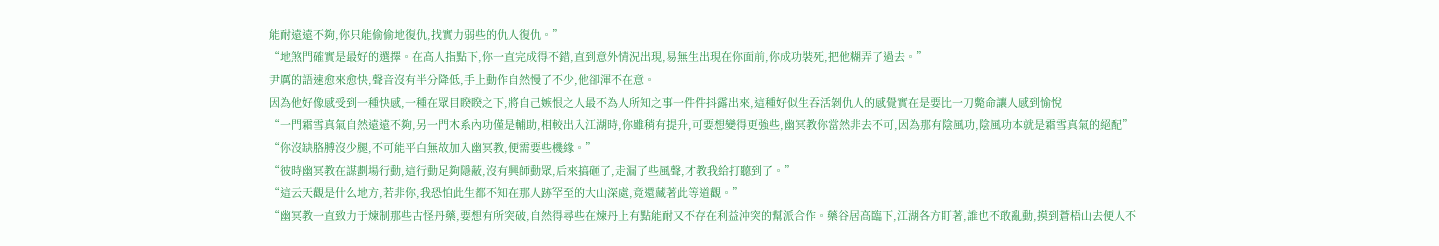能耐遠遠不夠,你只能偷偷地復仇,找實力弱些的仇人復仇。”
“地煞門確實是最好的選擇。在高人指點下,你一直完成得不錯,直到意外情況出現,易無生出現在你面前,你成功裝死,把他糊弄了過去。”
尹厲的語速愈來愈快,聲音沒有半分降低,手上動作自然慢了不少,他卻渾不在意。
因為他好像感受到一種快感,一種在眾目睽睽之下,將自己嫉恨之人最不為人所知之事一件件抖露出來,這種好似生吞活剝仇人的感覺實在是要比一刀斃命讓人感到愉悅
“一門霜雪真氣自然遠遠不夠,另一門木系內功僅是輔助,相較出入江湖時,你雖稍有提升,可要想變得更強些,幽冥教你當然非去不可,因為那有陰風功,陰風功本就是霜雪真氣的絕配”
“你沒缺胳膊沒少腿,不可能平白無故加入幽冥教,便需要些機緣。”
“彼時幽冥教在謀劃場行動,這行動足夠隱蔽,沒有興師動眾,后來搞砸了,走漏了些風聲,才教我給打聽到了。”
“這云天觀是什么地方,若非你,我恐怕此生都不知在那人跡罕至的大山深處,竟還藏著此等道觀。”
“幽冥教一直致力于煉制那些古怪丹藥,要想有所突破,自然得尋些在煉丹上有點能耐又不存在利益沖突的幫派合作。藥谷居高臨下,江湖各方盯著,誰也不敢亂動,摸到蒼梧山去便人不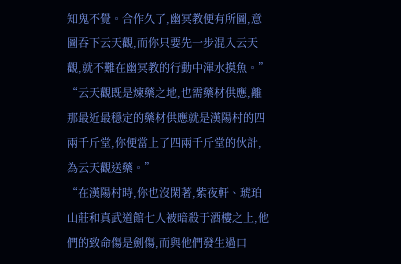知鬼不覺。合作久了,幽冥教便有所圖,意圖吞下云天觀,而你只要先一步混入云天觀,就不難在幽冥教的行動中渾水摸魚。”
“云天觀既是煉藥之地,也需藥材供應,離那最近最穩定的藥材供應就是漢陽村的四兩千斤堂,你便當上了四兩千斤堂的伙計,為云天觀送藥。”
“在漢陽村時,你也沒閑著,紫夜軒、琥珀山莊和真武道館七人被暗殺于酒樓之上,他們的致命傷是劍傷,而與他們發生過口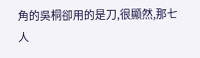角的吳桐卻用的是刀,很顯然,那七人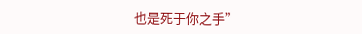也是死于你之手”